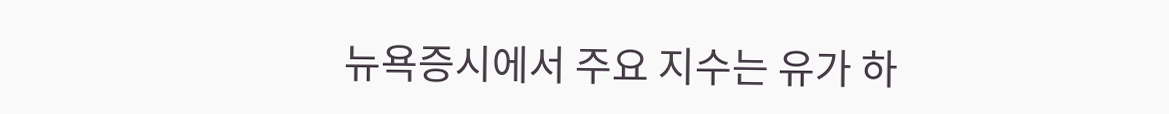뉴욕증시에서 주요 지수는 유가 하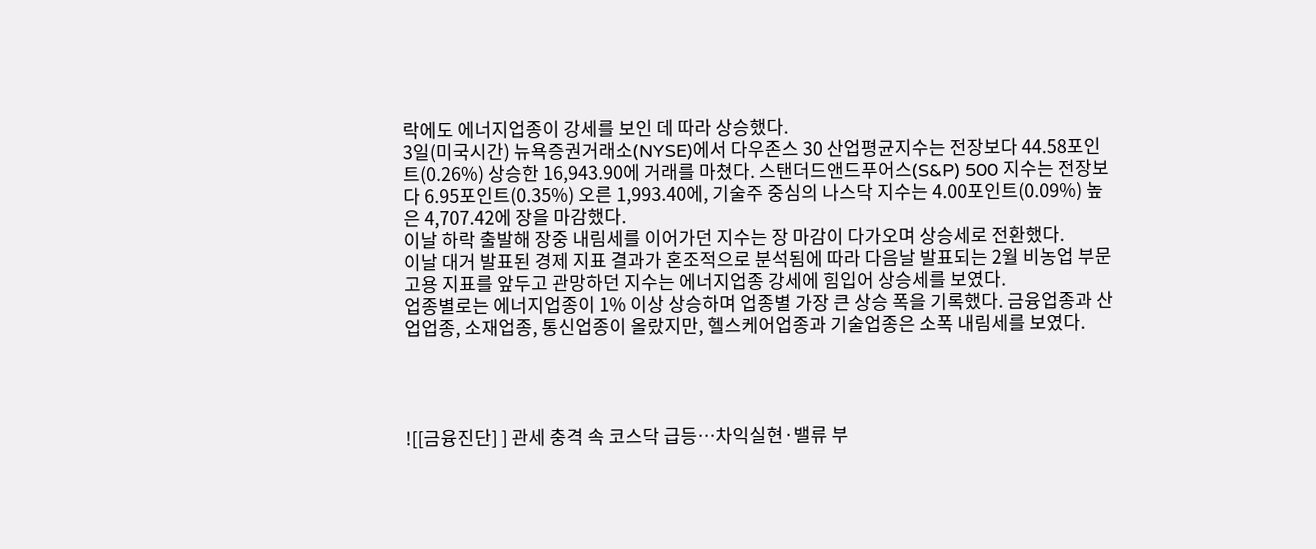락에도 에너지업종이 강세를 보인 데 따라 상승했다.
3일(미국시간) 뉴욕증권거래소(NYSE)에서 다우존스 30 산업평균지수는 전장보다 44.58포인트(0.26%) 상승한 16,943.90에 거래를 마쳤다. 스탠더드앤드푸어스(S&P) 500 지수는 전장보다 6.95포인트(0.35%) 오른 1,993.40에, 기술주 중심의 나스닥 지수는 4.00포인트(0.09%) 높은 4,707.42에 장을 마감했다.
이날 하락 출발해 장중 내림세를 이어가던 지수는 장 마감이 다가오며 상승세로 전환했다.
이날 대거 발표된 경제 지표 결과가 혼조적으로 분석됨에 따라 다음날 발표되는 2월 비농업 부문 고용 지표를 앞두고 관망하던 지수는 에너지업종 강세에 힘입어 상승세를 보였다.
업종별로는 에너지업종이 1% 이상 상승하며 업종별 가장 큰 상승 폭을 기록했다. 금융업종과 산업업종, 소재업종, 통신업종이 올랐지만, 헬스케어업종과 기술업종은 소폭 내림세를 보였다.




![[금융진단] ] 관세 충격 속 코스닥 급등…차익실현·밸류 부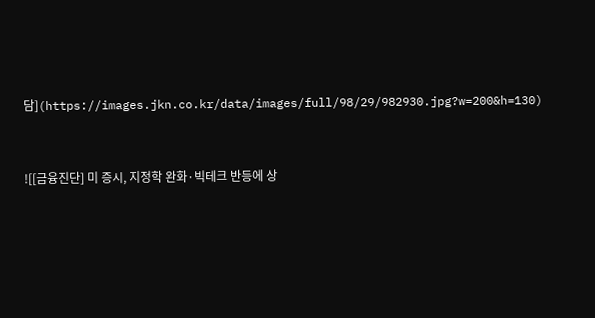담](https://images.jkn.co.kr/data/images/full/98/29/982930.jpg?w=200&h=130)



![[금융진단] 미 증시, 지정학 완화·빅테크 반등에 상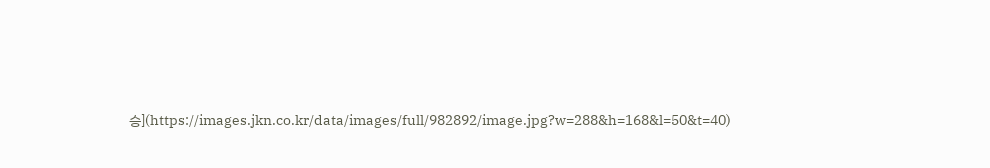승](https://images.jkn.co.kr/data/images/full/982892/image.jpg?w=288&h=168&l=50&t=40)